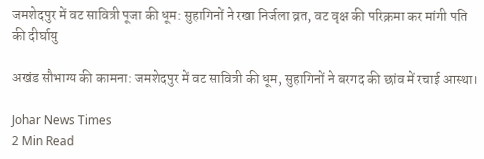जमशेदपुर में वट सावित्री पूजा की धूम: सुहागिनों ने रखा निर्जला व्रत, वट वृक्ष की परिक्रमा कर मांगी पति की दीर्घायु

अखंड सौभाग्य की कामना: जमशेदपुर में वट सावित्री की धूम, सुहागिनों ने बरगद की छांव में रचाई आस्था।

Johar News Times
2 Min Read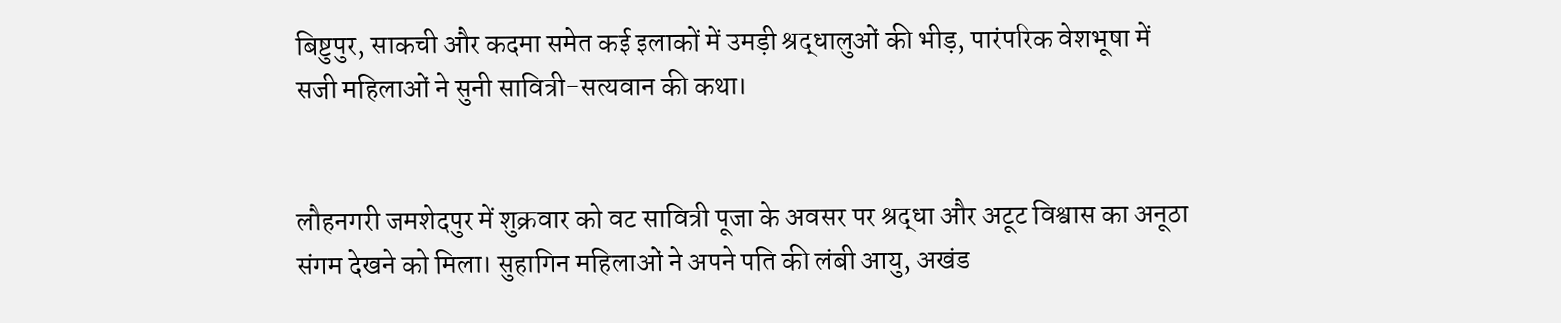बिष्टुपुर, साकची और कदमा समेत कई इलाकों में उमड़ी श्रद्धालुओं की भीड़, पारंपरिक वेशभूषा में सजी महिलाओं ने सुनी सावित्री-सत्यवान की कथा।


लौहनगरी जमशेदपुर में शुक्रवार को वट सावित्री पूजा के अवसर पर श्रद्धा और अटूट विश्वास का अनूठा संगम देखने को मिला। सुहागिन महिलाओं ने अपने पति की लंबी आयु, अखंड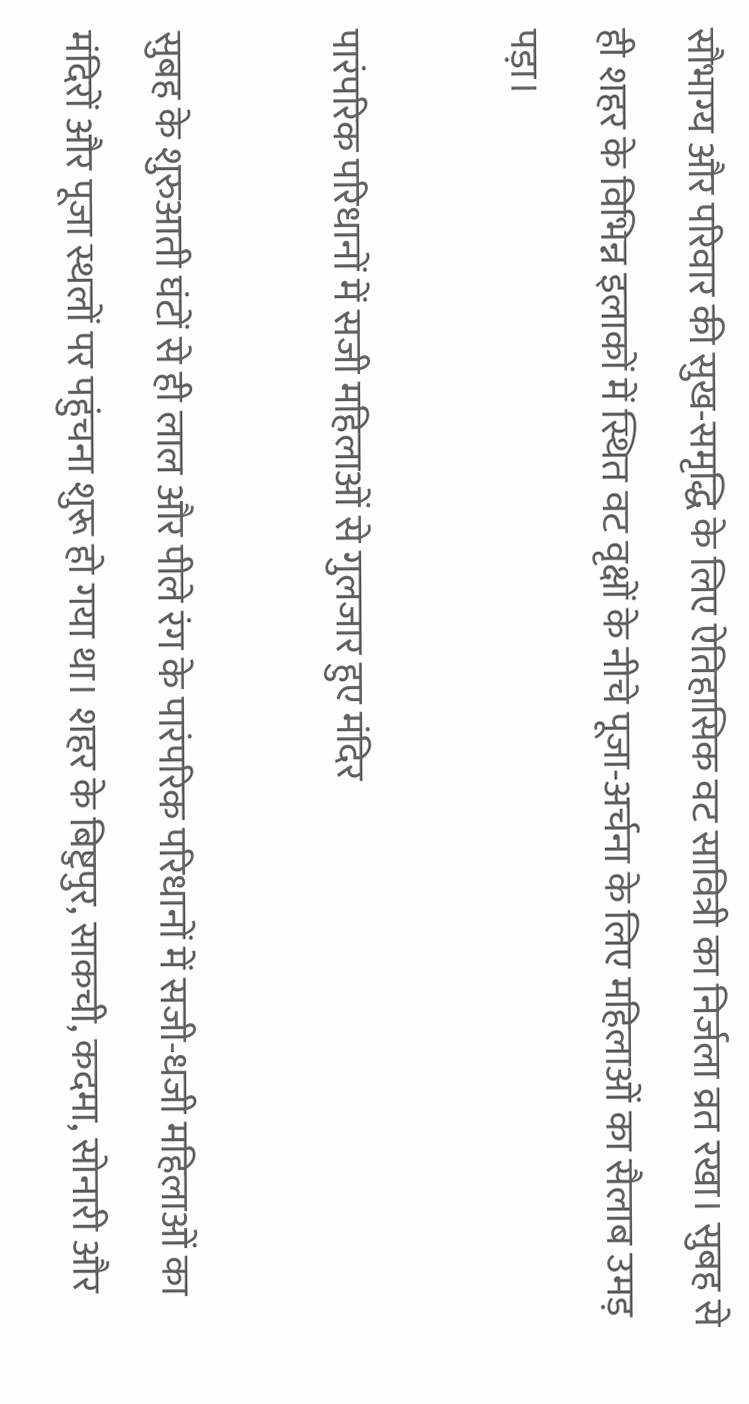सौभाग्य और परिवार की सुख-समृद्धि के लिए ऐतिहासिक वट सावित्री का निर्जला व्रत रखा। सुबह से ही शहर के विभिन्न इलाकों में स्थित वट वृक्षों के नीचे पूजा-अर्चना के लिए महिलाओं का सैलाब उमड़ पड़ा।

पारंपरिक परिधानों में सजी महिलाओं से गुलजार हुए मंदिर

सुबह के शुरुआती घंटों से ही लाल और पीले रंग के पारंपरिक परिधानों में सजी-धजी महिलाओं का मंदिरों और पूजा स्थलों पर पहुंचना शुरू हो गया था। शहर के बिष्टुपुर, साकची, कदमा, सोनारी और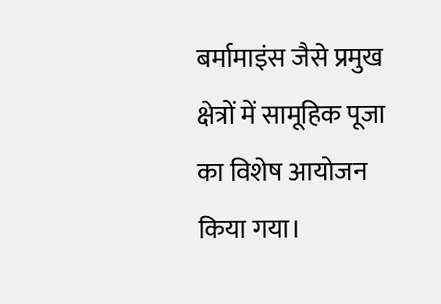बर्मामाइंस जैसे प्रमुख क्षेत्रों में सामूहिक पूजा का विशेष आयोजन किया गया।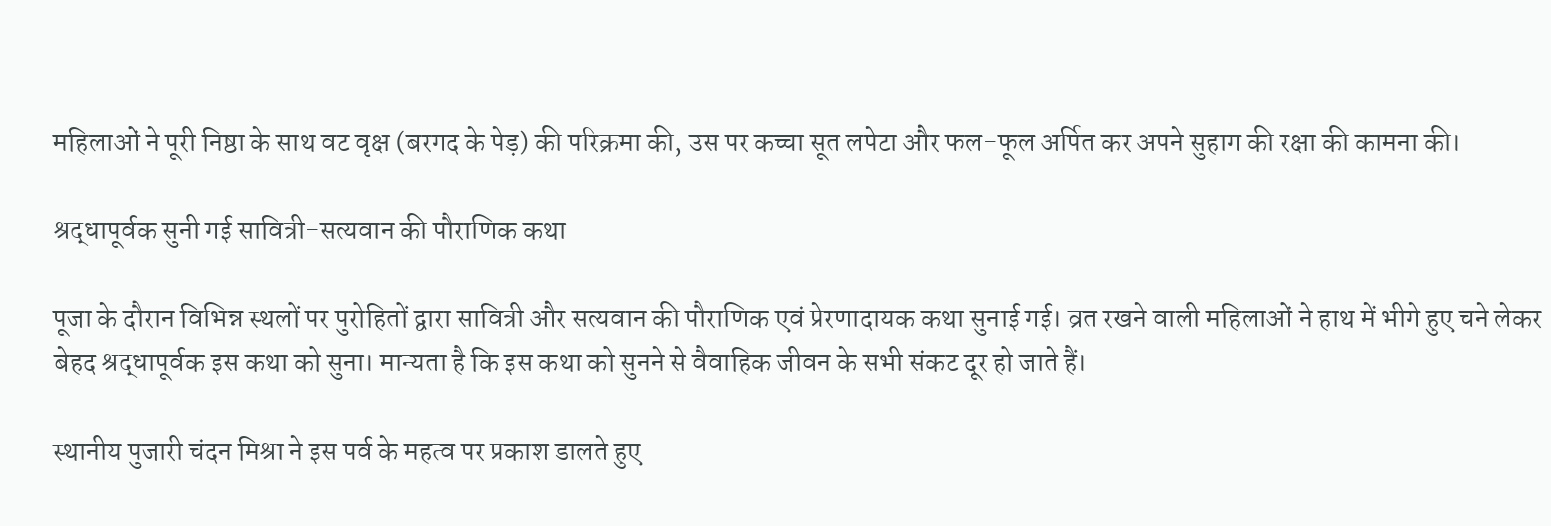महिलाओं ने पूरी निष्ठा के साथ वट वृक्ष (बरगद के पेड़) की परिक्रमा की, उस पर कच्चा सूत लपेटा और फल-फूल अर्पित कर अपने सुहाग की रक्षा की कामना की।

श्रद्धापूर्वक सुनी गई सावित्री-सत्यवान की पौराणिक कथा

पूजा के दौरान विभिन्न स्थलों पर पुरोहितों द्वारा सावित्री और सत्यवान की पौराणिक एवं प्रेरणादायक कथा सुनाई गई। व्रत रखने वाली महिलाओं ने हाथ में भीगे हुए चने लेकर बेहद श्रद्धापूर्वक इस कथा को सुना। मान्यता है कि इस कथा को सुनने से वैवाहिक जीवन के सभी संकट दूर हो जाते हैं।

स्थानीय पुजारी चंदन मिश्रा ने इस पर्व के महत्व पर प्रकाश डालते हुए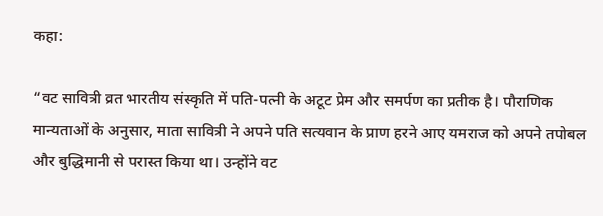कहा:

“वट सावित्री व्रत भारतीय संस्कृति में पति-पत्नी के अटूट प्रेम और समर्पण का प्रतीक है। पौराणिक मान्यताओं के अनुसार, माता सावित्री ने अपने पति सत्यवान के प्राण हरने आए यमराज को अपने तपोबल और बुद्धिमानी से परास्त किया था। उन्होंने वट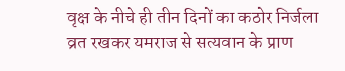वृक्ष के नीचे ही तीन दिनों का कठोर निर्जला व्रत रखकर यमराज से सत्यवान के प्राण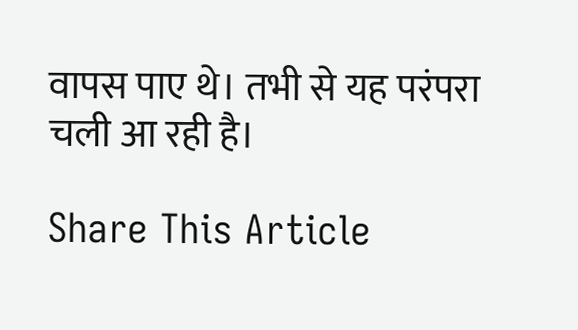वापस पाए थे। तभी से यह परंपरा चली आ रही है।

Share This Article